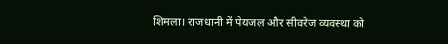शिमला। राजधानी में पेयजल और सीवरेज व्यवस्था को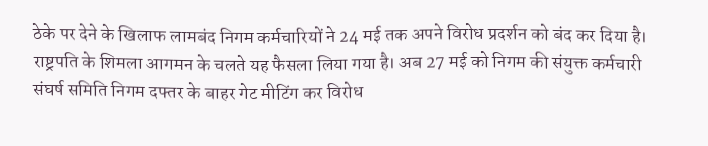ठेके पर देने के खिलाफ लामबंद निगम कर्मचारियों ने 24 मई तक अपने विरोध प्रदर्शन को बंद कर दिया है। राष्ट्रपति के शिमला आगमन के चलते यह फैसला लिया गया है। अब 27 मई को निगम की संयुक्त कर्मचारी संघर्ष समिति निगम दफ्तर के बाहर गेट मीटिंग कर विरोध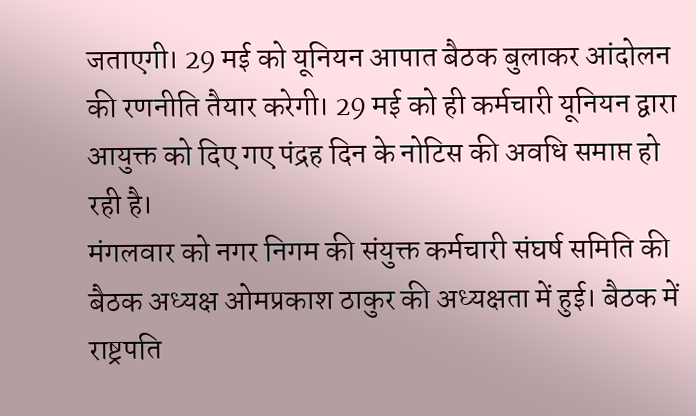जताएगी। 29 मई को यूनियन आपात बैठक बुलाकर आंदोलन की रणनीति तैयार करेगी। 29 मई को ही कर्मचारी यूनियन द्वारा आयुक्त को दिए गए पंद्रह दिन के नोटिस की अवधि समाप्त हो रही है।
मंगलवार को नगर निगम की संयुक्त कर्मचारी संघर्ष समिति की बैठक अध्यक्ष ओमप्रकाश ठाकुर की अध्यक्षता में हुई। बैठक में राष्ट्रपति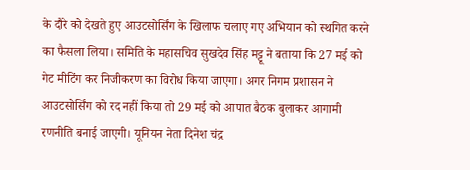के दौरे को देखते हुए आउटसोर्सिंग के खिलाफ चलाए गए अभियान को स्थगित करने का फैसला लिया। समिति के महासचिव सुखदेव सिंह मट्टू ने बताया कि 27 मई को गेट मीटिंग कर निजीकरण का विरोध किया जाएगा। अगर निगम प्रशासन ने आउटसोर्सिंग को रद नहीं किया तो 29 मई को आपात बैठक बुलाकर आगामी रणनीति बनाई जाएगी। यूनियन नेता दिनेश चंद्र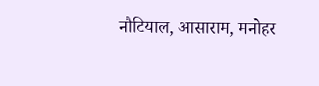नौटियाल, आसाराम, मनोहर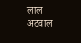लाल अटवाल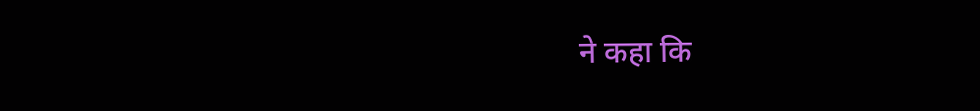ने कहा कि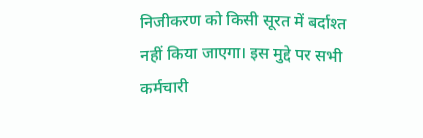निजीकरण को किसी सूरत में बर्दाश्त नहीं किया जाएगा। इस मुद्दे पर सभी कर्मचारी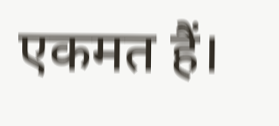एकमत हैं।